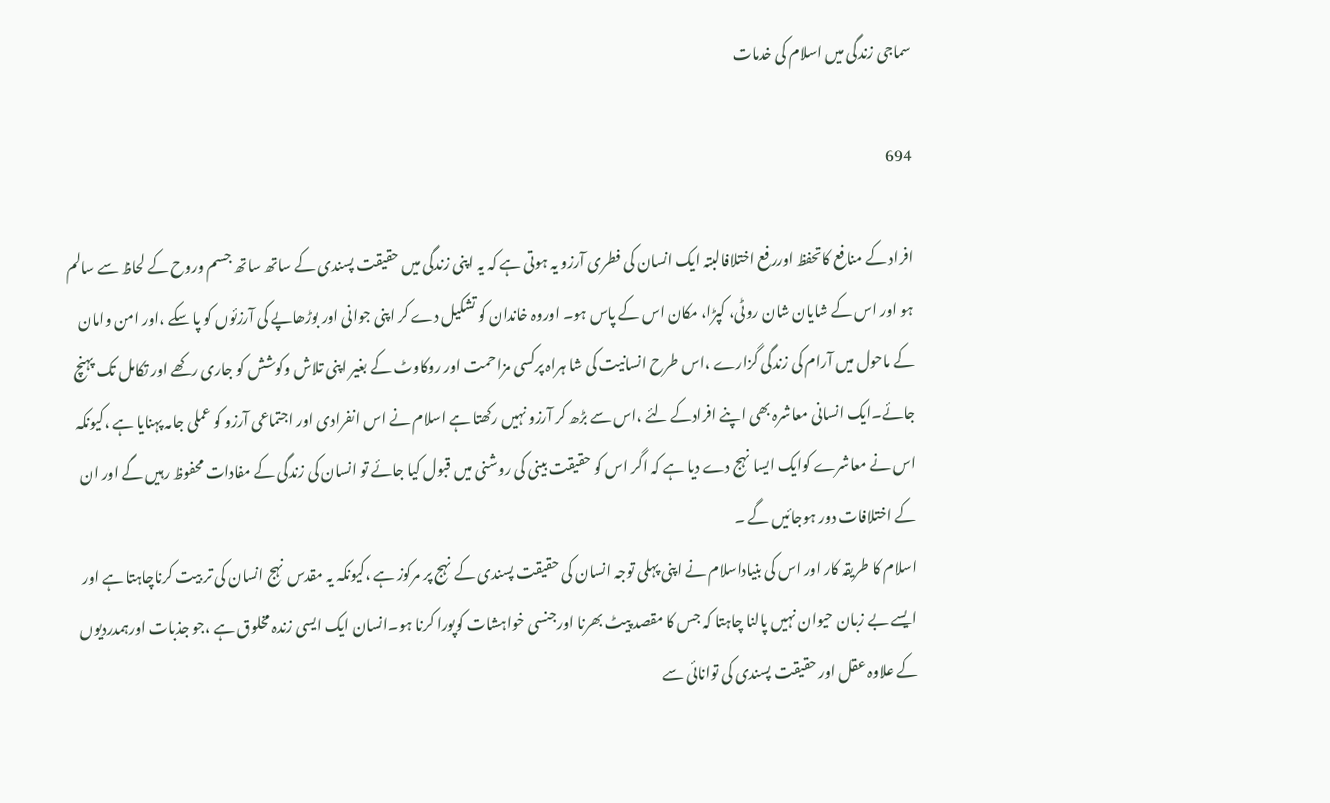سماجی زندگی میں اسلام کی خدمات

694

افراد کے منافع کاتحفظ اوررفع اختلافالبتہ ایک انسان کی فطری آرزو یہ ہوتی ہے کہ یہ اپنی زندگی میں حقیقت پسندی کے ساتھ ساتھ جسم وروح کے لحاظ سے سالم ہو اور اس کے شایان شان روٹی، کپڑا، مکان اس کے پاس ہو۔ اوروہ خاندان کو تشکیل دے کر اپنی جوانی اور بوڑھاپے کی آرزئوں کو پا سکے ،اور امن وامان کے ماحول میں آرام کی زندگی گزارے ،اس طرح انسانیت کی شا ہراہ پرکسی مزاحمت اور روکاوٹ کے بغیر اپنی تلاش وکوشش کو جاری رکھے اور تکامل تک پہنچ جائے۔ایک انسانی معاشرہ بھی اپنے افرادکے لئے ،اس سے بڑھ کر آرزو نہیں رکھتا ہے اسلام نے اس انفرادی اور اجتماعی آرزو کو عملی جامہ پہنایا ہے ،کیونکہ اس نے معاشرے کوایک ایسا نہج دے دیا ہے کہ اگر اس کو حقیقت بینی کی روشنی میں قبول کیا جائے تو انسان کی زندگی کے مفادات محفوظ رہیں گے اور ان کے اختلافات دور ہوجائیں گے ۔
اسلام کا طریقہ کار اور اس کی بنیاداسلام نے اپنی پہلی توجہ انسان کی حقیقت پسندی کے نہج پر مرکوز ہے ،کیونکہ یہ مقدس نہج انسان کی تر بیت کرناچاہتا ہے اور ایسے بے زبان حیوان نہیں پالنا چاہتا کہ جس کا مقصد پیٹ بھرنا اورجنسی خواہشات کوپورا کرنا ہو۔انسان ایک ایسی زندہ مخلوق ہے ،جو جذبات اورہمدردیوں کے علاوہ عقل اور حقیقت پسندی کی توانائی سے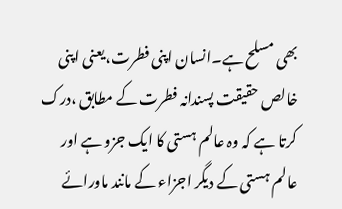بھی مسلح ہے۔انسان اپنی فطرت،یعنی اپنی خالص حقیقت پسندانہ فطرت کے مطابق ،درک کرتا ہے کہ وہ عالم ہستی کا ایک جزو ہے اور عالم ہستی کے دیگر اجزاء کے مانند ماورائے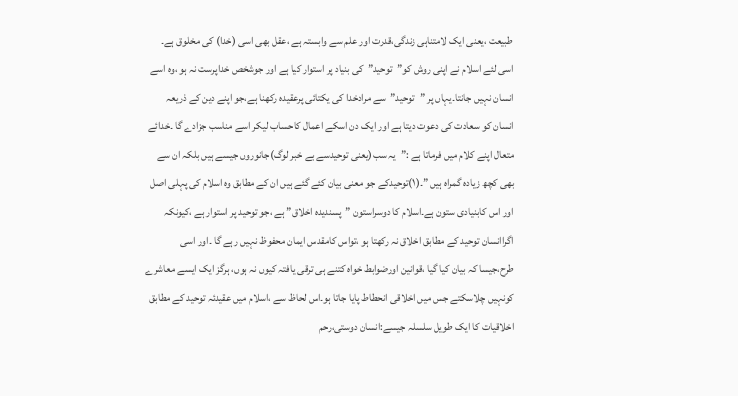طبیعت ،یعنی ایک لامتناہی زندگی،قدرت اور علم سے وابستہ ہے ،عقل بھی اسی (خدا) کی مخلوق ہے۔ اسی لئے اسلام نے اپنی روش کو”توحید”کی بنیاد پر استوار کیا ہے اور جوشخص خداپرست نہ ہو ،وہ اسے انسان نہیں جانتا۔یہاں پر ”توحید”سے مرادخدا کی یکتائی پرعقیدہ رکھنا ہے،جو اپنے دین کے ذریعہ انسان کو سعادت کی دعوت دیتا ہے اور ایک دن اسکے اعمال کاحساب لیکر اسے مناسب جزادے گا ۔خدائے متعال اپنے کلام میں فرماتا ہے :”یہ سب(یعنی توحیدسے بے خبر لوگ)جانوروں جیسے ہیں بلکہ ان سے بھی کچھ زیادہ گمراہ ہیں ”۔(١)توحیدکے جو معنی بیان کئے گئے ہیں ان کے مطابق وہ اسلام کی پہلی اصل اور اس کابنیادی ستون ہے۔اسلام کا دوسراستون ”پسندیدہ اخلاق” ہے ،جو توحید پر استوار ہے ،کیونکہ اگراانسان توحید کے مطابق اخلاق نہ رکھتا ہو ،تواس کامقدس ایمان محفوظ نہیں رہے گا ۔اور اسی طرح،جیسا کہ بیان کیا گیا ،قوانین اورضوابط خواہ کتنے ہی ترقی یافتہ کیوں نہ ہوں، ہرگز ایک ایسے معاشرے کونہیں چلاسکتے جس میں اخلاقی انحطاط پایا جاتا ہو۔اس لحاظ سے ،اسلام میں عقیدئہ توحید کے مطابق اخلاقیات کا ایک طویل سلسلہ جیسے:انسان دوستی،رحم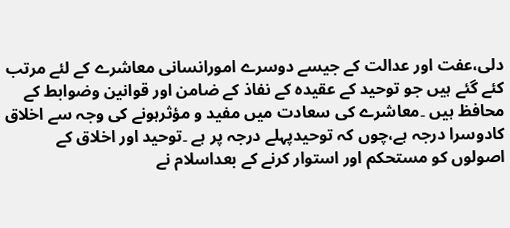دلی،عفت اور عدالت کے جیسے دوسرے امورانسانی معاشرے کے لئے مرتب کئے گئے ہیں جو توحید کے عقیدہ کے نفاذ کے ضامن اور قوانین وضوابط کے محافظ ہیں ۔معاشرے کی سعادت میں مفید و مؤثرہونے کی وجہ سے اخلاق کادوسرا درجہ ہے،چوں کہ توحیدپہلے درجہ پر ہے ۔توحید اور اخلاق کے اصولوں کو مستحکم اور استوار کرنے کے بعداسلام نے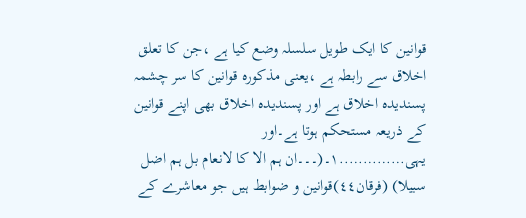قوانین کا ایک طویل سلسلہ وضع کیا ہے ،جن کا تعلق اخلاق سے رابطہ ہے ،یعنی مذکورہ قوانین کا سر چشمہ پسندیدہ اخلاق ہے اور پسندیدہ اخلاق بھی اپنے قوانین کے ذریعہ مستحکم ہوتا ہے۔اور یہی…………..١۔(۔۔۔ان ہم الا کا لانعام بل ہم اضل سبیلا) (فرقان٤٤)قوانین و ضوابط ہیں جو معاشرے کے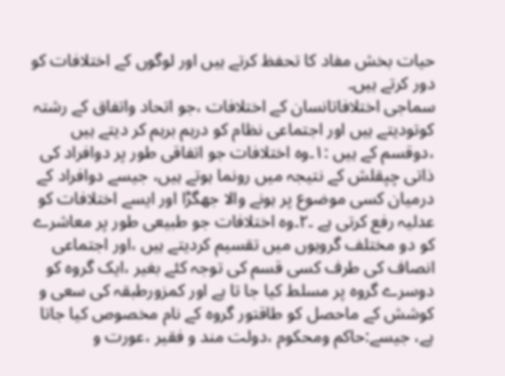حیات بخش مفاد کا تحفظ کرتے ہیں اور لوگوں کے اختلافات کو دور کرتے ہیں۔
سماجی اختلافاتانسان کے اختلافات ،جو اتحاد واتفاق کے رشتہ کوتودیتے ہیں اور اجتماعی نظام کو درہم برہم کر دیتے ہیں ،دوقسم کے ہیں :١۔وہ اختلافات جو اتفاقی طور پر دوافراد کی ذاتی چپقلش کے نتیجہ میں رونما ہوتے ہیں، جیسے دوافراد کے درمیان کسی موضوع پر ہونے والا جھگڑا اور ایسے اختلافات کو عدلیہ رفع کرتی ہے ۔٢۔وہ اختلافات جو طبیعی طور پر معاشرے کو دو مختلف گروہوں میں تقسیم کردیتے ہیں ،اور اجتماعی انصاف کی طرف کسی قسم کی توجہ کئے بغیر ،ایک گروہ کو دوسرے گروہ پر مسلط کیا جا تا ہے اور کمزورطبقہ کی سعی و کوشش کے ماحصل کو طاقتور گروہ کے نام مخصوص کیا جاتا ہے، جیسے:حاکم ومحکوم ،دولت مند و فقیر ،عورت و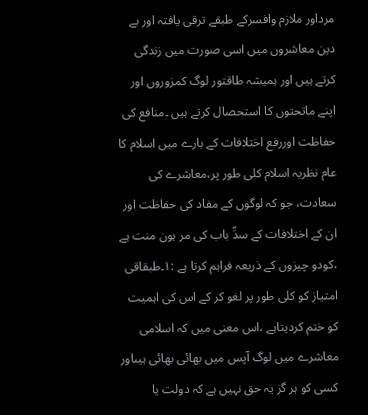مرداور ملازم وافسرکے طبقے ترقی یافتہ اور بے دین معاشروں میں اسی صورت میں زندگی کرتے ہیں اور ہمیشہ طاقتور لوگ کمزوروں اور اپنے ماتحتوں کا استحصال کرتے ہیں ۔منافع کی حفاظت اوررفع اختلافات کے بارے میں اسلام کا عام نظریہ اسلام کلی طور پر،معاشرے کی سعادت، جو کہ لوگوں کے مفاد کی حفاظت اور ان کے اختلافات کے سدِّ باب کی مر ہون منت ہے ،کودو چیزوں کے ذریعہ فراہم کرتا ہے :١۔طبقاقی امتیاز کو کلی طور پر لغو کر کے اس کی اہمیت کو ختم کردیتاہے ،اس معنی میں کہ اسلامی معاشرے میں لوگ آپس میں بھائی بھائی ہیںاور کسی کو ہر گز یہ حق نہیں ہے کہ دولت یا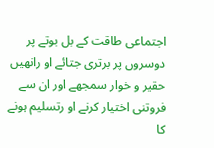اجتماعی طاقت کے بل بوتے پر دوسروں پر برتری جتائے او رانھیں حقیر و خوار سمجھے اور ان سے فروتنی اختیار کرنے او رتسلیم ہونے کا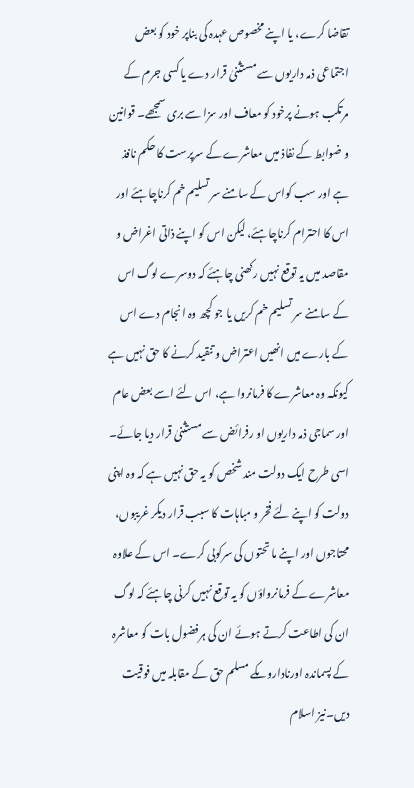تقاضا کرے، یا اپنے مخصوص عہدہ کی بناپر خود کو بعض اجتماعی ذمہ داریوں سے مستثنیٰ قرار دے یا کسی جرم کے مرتکب ہونے پرخود کو معاف اور سزا سے بری سمجھے۔ قوانین و ضوابط کے نفاذ میں معاشرے کے سرپرست کا حکم نافذ ہے اور سب کواس کے سامنے سر تسلیم خم کرناچاہئے اور اس کا احترام کرناچاہئے، لیکن اس کو اپنے ذاتی اغراض و مقاصد میں یہ توقع نہیں رکھنی چاہئے کہ دوسرے لوگ اس کے سامنے سر تسلیم خم کریں یا جو کچھ وہ انجام دے اس کے بارے میں انھیں اعتراض و تنقید کرنے کا حق نہیں ہے کیونکہ وہ معاشرے کا فرمانروا ہے، اس لئے اسے بعض عام اور سماجی ذمہ داریوں او رفرائض سے مستثنیٰ قرار دیا جائے۔ اسی طرح ایک دولت مند شخص کو یہ حق نہیں ہے کہ وہ اپنی دولت کو اپنے لئے فخر و مباہات کا سبب قرار دیکر غریبوں، محتاجوں اور اپنے ما تحتوں کی سرکوبی کرے۔ اس کے علاوہ معاشرے کے فرمانرواؤں کو یہ توقع نہیں کرنی چاہئے کہ لوگ ان کی اطاعت کرتے ہوئے ان کی ہرفضول بات کو معاشرہ کے پسماندہ اورناداروںکے مسلم حق کے مقابلہ میں فوقیت دیں۔نیز اسلام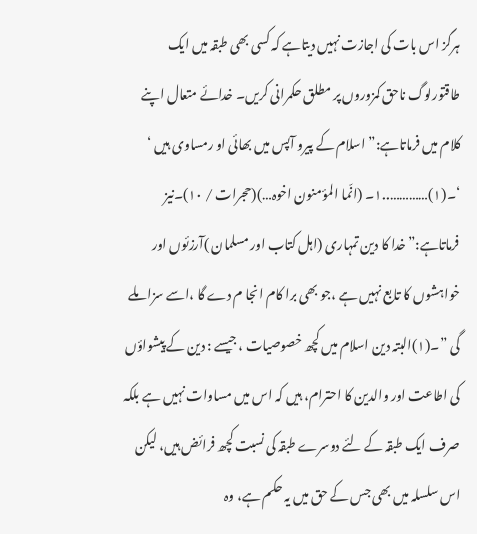ہرگز اس بات کی اجازت نہیں دیتاہے کہ کسی بھی طبقہ میں ایک طاقتورلوگ ناحق کمزوروں پر مطلق حکمرانی کریں۔ خدائے متعال اپنے کلام میں فرماتاہے:”اسلام کے پیرو آپس میں بھائی او رمساوی ہیں ‘ ‘۔(١)…………..١۔ (انّما المؤمنون اخوہ…)(حجرات / ١٠)۔نیز فرماتاہے:”خدا کا دین تمہاری (اہل کتاب اور مسلمان )آرزئوں اور خواہشوں کا تابع نہیں ہے ،جو بھی برا کام انجا م دے گا ،اسے سزا ملے گی ”۔(١)البتہ دین اسلام میں کچھ خصوصیات ، جیسے : دین کے پیشواؤں کی اطاعت اور والدین کا احترام، ہیں کہ اس میں مساوات نہیں ہے بلکہ صرف ایک طبقہ کے لئے دوسرے طبقہ کی نسبت کچھ فرائض ہیں، لیکن اس سلسلہ میں بھی جس کے حق میں یہ حکم ہے، وہ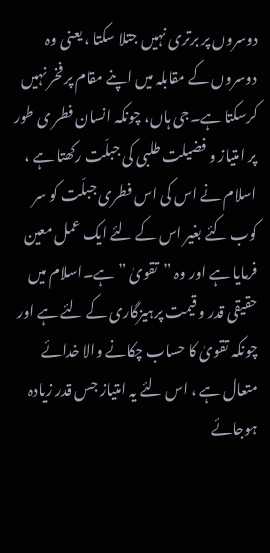دوسروں پر برتری نہیں جتلا سکتا ، یعنی وہ دوسروں کے مقابلہ میں اپنے مقام پر فخر نہیں کرسکتا ہے۔جی ہاں، چونکہ انسان فطر ی طور پر امتیاز و فضیلت طلبی کی جبلّت رکھتا ہے ، اسلام نے اس کی اس فطری جبلّت کو سر کوب کئے بغیر اس کے لئے ایک عمل معین فرمایا ہے اور وہ ”تقویٰ ”ہے۔اسلام میں حقیقی قدر و قیمت پرہیزگاری کے لئے ہے اور چونکہ تقویٰ کا حساب چکانے والا خدائے متعال ہے ، اس لئے یہ امتیاز جس قدر زیادہ ہوجائے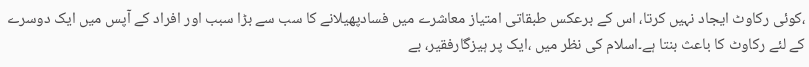،کوئی رکاوٹ ایجاد نہیں کرتا، اس کے برعکس طبقاتی امتیاز معاشرے میں فسادپھیلانے کا سب سے بڑا سبب اور افراد کے آپس میں ایک دوسرے کے لئے رکاوٹ کا باعث بنتا ہے۔اسلام کی نظر میں ،ایک پر ہیزگارفقیر، بے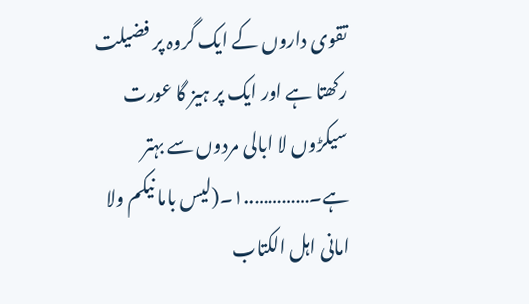تقوی داروں کے ایک گروہ پر فضیلت رکھتا ہے اور ایک پر ہیز گا عورت سیکڑوں لا ابالی مردوں سے بہتر ہے۔…………..١۔(لیس باما نیکم ولا امانی اہل الکتاب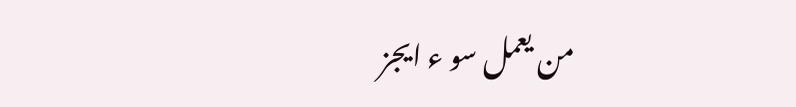من یعمل سو ء ایجز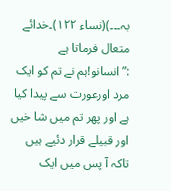بہ۔۔۔)(نساء ١٢٢)۔خدائے متعال فرماتا ہے :”انسانو!ہم نے تم کو ایک مرد اورعورت سے پیدا کیا ہے اور پھر تم میں شا خیں اور قبیلے قرار دئیے ہیں تاکہ آ پس میں ایک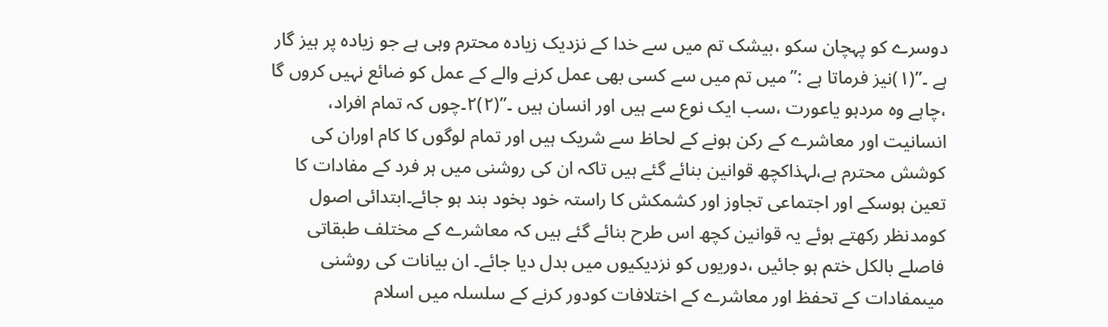دوسرے کو پہچان سکو ،بیشک تم میں سے خدا کے نزدیک زیادہ محترم وہی ہے جو زیادہ پر ہیز گار ہے ۔”(١)نیز فرماتا ہے :”میں تم میں سے کسی بھی عمل کرنے والے کے عمل کو ضائع نہیں کروں گا ،چاہے وہ مردہو یاعورت ،سب ایک نوع سے ہیں اور انسان ہیں ۔”(٢)٢۔چوں کہ تمام افراد، انسانیت اور معاشرے کے رکن ہونے کے لحاظ سے شریک ہیں اور تمام لوگوں کا کام اوران کی کوشش محترم ہے،لہذاکچھ قوانین بنائے گئے ہیں تاکہ ان کی روشنی میں ہر فرد کے مفادات کا تعین ہوسکے اور اجتماعی تجاوز اور کشمکش کا راستہ خود بخود بند ہو جائے۔ابتدائی اصول کومدنظر رکھتے ہوئے یہ قوانین کچھ اس طرح بنائے گئے ہیں کہ معاشرے کے مختلف طبقاتی فاصلے بالکل ختم ہو جائیں ،دوریوں کو نزدیکیوں میں بدل دیا جائے۔ ان بیانات کی روشنی میںمفادات کے تحفظ اور معاشرے کے اختلافات کودور کرنے کے سلسلہ میں اسلام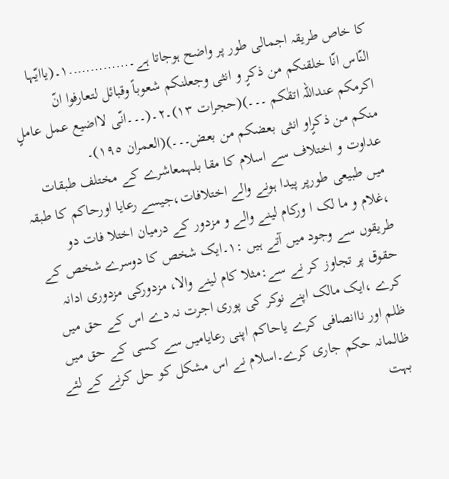کا خاص طریقہ اجمالی طور پر واضح ہوجاتا ہے۔…………..١۔(یاایّہا النّاس انّا خلقنکم من ذکرٍ و انثی وجعلنکم شعوباً وقبائل لتعارفوا انّ اکرمکم عنداللّہ اتقٰکم ۔۔۔)(حجرات ١٣)۔٢۔(۔۔۔انّی لااضیع عمل عاملٍ منکم من ذکرٍاو انثی بعضکم من بعض۔۔۔)(العمران ١٩٥)۔
عداوت و اختلاف سے اسلام کا مقا بلہمعاشرے کے مختلف طبقات میں طبیعی طورپر پیدا ہونے والے اختلافات،جیسے رعایا اورحاکم کا طبقہ ،غلام و ما لک ا ورکام لینے والے و مزدور کے درمیان اختلا فات دو طریقوں سے وجود میں آتے ہیں :١۔ایک شخص کا دوسرے شخص کے حقوق پر تجاوز کر نے سے:مثلا کام لینے والا، مزدورکی مزدوری ادانہ کرے ،ایک مالک اپنے نوکر کی پوری اجرت نہ دے اس کے حق میں ظلم اور ناانصافی کرے یاحاکم اپنی رعایامیں سے کسی کے حق میں ظالمانہ حکم جاری کرے۔اسلام نے اس مشکل کو حل کرنے کے لئے بہت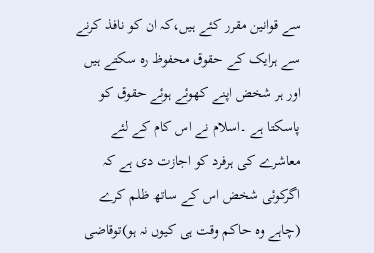سے قوانین مقرر کئے ہیں،کہ ان کو نافذ کرنے سے ہرایک کے حقوق محفوظ رہ سکتے ہیں اور ہر شخض اپنے کھوئے ہوئے حقوق کو پاسکتا ہے ۔اسلام نے اس کام کے لئے معاشرے کی ہرفرد کو اجازت دی ہے کہ اگرکوئی شخض اس کے ساتھ ظلم کرے (چاہے وہ حاکم وقت ہی کیوں نہ ہو)توقاضی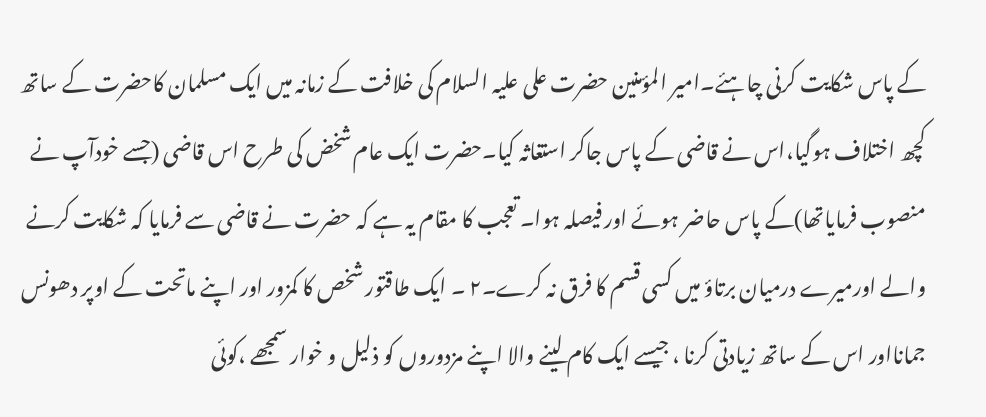کے پاس شکایت کرنی چاہئے۔امیر المؤمنین حضرت علی علیہ السلام کی خلافت کے زمانہ میں ایک مسلمان کاحضرت کے ساتھ کچھ اختلاف ہوگیا،اس نے قاضی کے پاس جاکر استغاثہ کیا۔حضرت ایک عام شخض کی طرح اس قاضی (جسے خودآپ نے منصوب فرمایاتھا)کے پاس حاضر ہوئے اور فیصلہ ہوا۔ تعجب کا مقام یہ ہے کہ حضرت نے قاضی سے فرمایا کہ شکایت کرنے والے اورمیرے درمیان برتاؤ میں کسی قسم کا فرق نہ کرے۔٢ ۔ ایک طاقتور شخص کا کمزور اور اپنے ماتحت کے اوپر دھونس جمانااور اس کے ساتھ زیادتی کرنا ، جیسے ایک کام لینے والا اپنے مزدوروں کو ذلیل و خوار سمجھے ،کوئی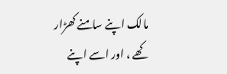مالک اپنے سامنے کھڑار کھے ، اور اسے اپنے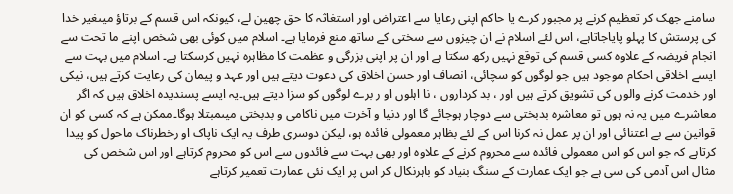سامنے جھک کر تعظیم کرنے پر مجبور کرے یا حاکم اپنی رعایا سے اعتراض اور استغاثہ کا حق چھین لے، کیونکہ اس قسم کے برتاؤ میںغیر خدا کی پرستش کا پہلو پایاجاتاہے، اس لئے اسلام نے ان چیزوں سے سختی کے ساتھ منع فرمایا ہے۔ اسلام میں کوئی بھی شخص اپنے ما تحت سے انجام فریضہ کے علاوہ کسی قسم کی توقع نہیں رکھ سکتا ہے اور ان پر اپنی بزرگی و عظمت کا مظاہرہ نہیں کرسکتا ہے۔ اسلام میں بہت سے ایسے اخلاقی احکام موجود ہیں جو لوگوں کو سچائی، انصاف اور حسن اخلاق کی دعوت دیتے ہیں اور عہد و پیمان کی رعایت کرتے ہیں، نیکی اور خدمت کرنے والوں کی تشویق کرتے ہیں اور ، بد کرداروں ، نا اہلوں او ر برے لوگوں کو سزا دیتے ہیں۔یہ ایسے پسندیدہ اخلاق ہیں کہ اگر معاشرے میں یہ نہ ہوں تو معاشرہ بدبختی سے دوچار ہوجائے گا اور دنیا و آخرت میں ناکامی و بدبختی میںمبتلا ہوگا۔ممکن ہے کہ کسی کو ان قوانین سے بے اعتنائی اور ان پر عمل نہ کرنا اس کے لئے بظاہر معمولی فائدہ ہو، لیکن دوسری طرف یہ ایک ناپاک او رخطرناک ماحول کو پیدا کرتاہے کہ جو اس کو اس معمولی فائدہ سے محروم کرنے کے علاوہ اور بھی بہت سے فائدوں سے اس کو محروم کرتاہے اور اس شخص کی مثال اس آدمی کی سی ہے جو ایک عمارت کے سنگ بنیاد کو باہرنکال کر اس پر ایک نئی عمارت تعمیر کرتاہے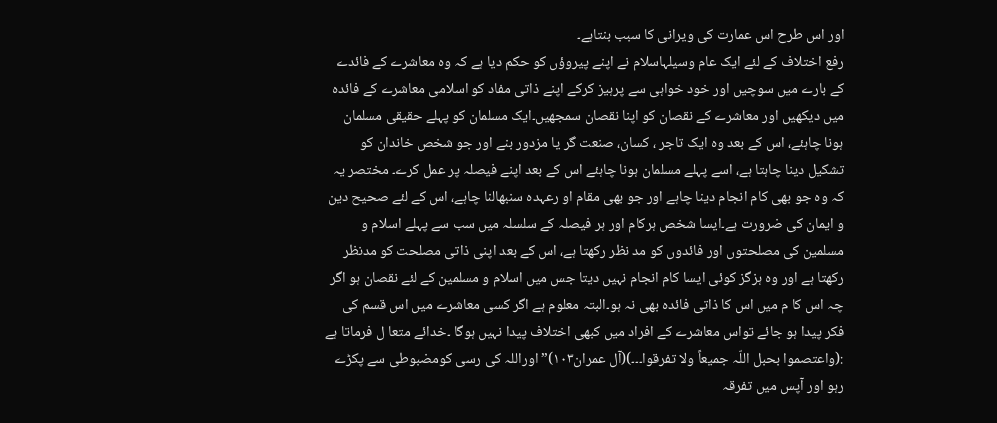اور اس طرح اس عمارت کی ویرانی کا سبب بنتاہے۔
رفع اختلاف کے لئے ایک عام وسیلہاسلام نے اپنے پیروؤں کو حکم دیا ہے کہ وہ معاشرے کے فائدے کے بارے میں سوچیں اور خود خواہی سے پرہیز کرکے اپنے ذاتی مفاد کو اسلامی معاشرے کے فائدہ میں دیکھیں اور معاشرے کے نقصان کو اپنا نقصان سمجھیں۔ایک مسلمان کو پہلے حقیقی مسلمان ہونا چاہئے، اس کے بعد وہ ایک تاجر ، کسان، صنعت گر یا مزدور بنے اور جو شخص خاندان کو تشکیل دینا چاہتا ہے، اسے پہلے مسلمان ہونا چاہئے اس کے بعد اپنے فیصلہ پر عمل کرے۔ مختصر یہ کہ وہ جو بھی کام انجام دینا چاہے اور جو بھی مقام او رعہدہ سنبھالنا چاہے، اس کے لئے صحیح دین و ایمان کی ضرورت ہے۔ایسا شخص ہرکام اور ہر فیصلہ کے سلسلہ میں سب سے پہلے اسلام و مسلمین کی مصلحتوں اور فائدوں کو مد نظر رکھتا ہے، اس کے بعد اپنی ذاتی مصلحت کو مدنظر رکھتا ہے اور وہ ہزگز کوئی ایسا کام انجام نہیں دیتا جس میں اسلام و مسلمین کے لئے نقصان ہو اگر چہ اس کا م میں اس کا ذاتی فائدہ بھی نہ ہو۔البتہ معلوم ہے اگر کسی معاشرے میں اس قسم کی فکر پیدا ہو جائے تواس معاشرے کے افراد میں کبھی اختلاف پیدا نہیں ہوگا ۔خدائے متعا ل فرماتا ہے :(واعتصموا بحبل اللّہ جمیعاً ولا تفرقوا۔۔۔)(آل عمران١٠٣)”اوراللہ کی رسی کومضبوطی سے پکڑے رہو اور آپس میں تفرقہ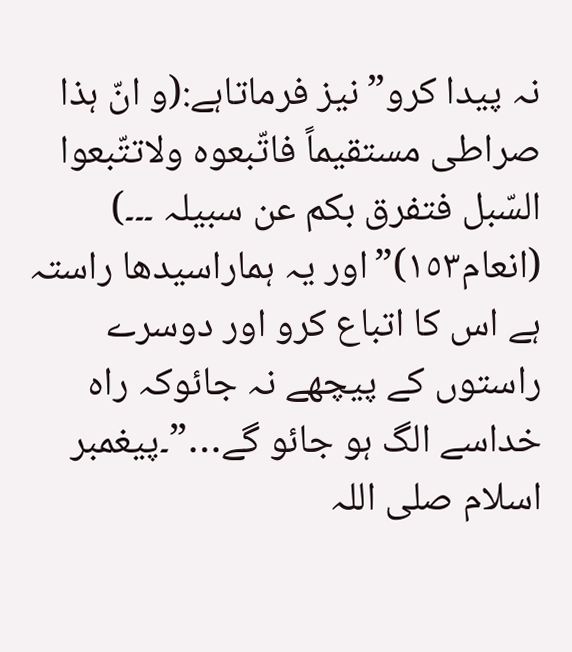نہ پیدا کرو”نیز فرماتاہے:(و انّ ہذا صراطی مستقیماً فاتّبعوہ ولاتتّبعوا السّبل فتفرق بکم عن سبیلہ ۔۔۔) (انعام١٥٣)”اور یہ ہماراسیدھا راستہ ہے اس کا اتباع کرو اور دوسرے راستوں کے پیچھے نہ جائوکہ راہ خداسے الگ ہو جائو گے…”۔پیغمبر اسلام صلی اللہ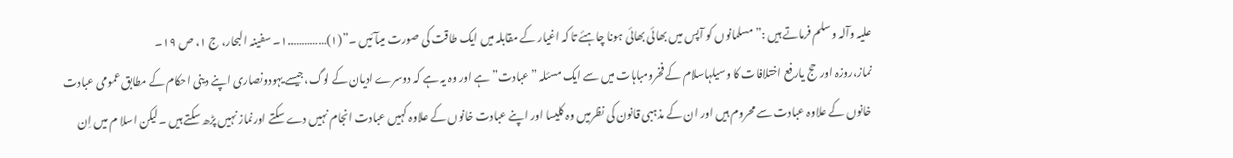علیہ وآلہ وسلم فرماتے ہیں :”مسلمانوں کو آپس میں بھائی بھائی ہونا چاہئے تا کہ اغیار کے مقابلہ میں ایک طاقت کی صورت میںآئیں ۔”(١)…………..١۔ سفینہ البحار، ج ١، ص ١٩۔
نماز،روزہ اورحج یارفع اختلافات کا وسیلہاسلام کے فخرومباہات میں سے ایک مسئلہ ”عبادت” ہے اور وہ یہ ہے کہ دوسرے ادیان کے لوگ،جیسے یہودونصاری اپنے دینی احکام کے مطابق عمومی عبادت خانوں کے علاوہ عبادت سے محروم ہیں اور ان کے مذہبی قانون کی نظرمیں وہ کلیسا اور اپنے عبادت خانوں کے علاوہ کہیں عبادت انجام نہیں دے سکتے اورنماز نہیں پڑھ سکتے ہیں ۔لیکن اسلا م میں اِن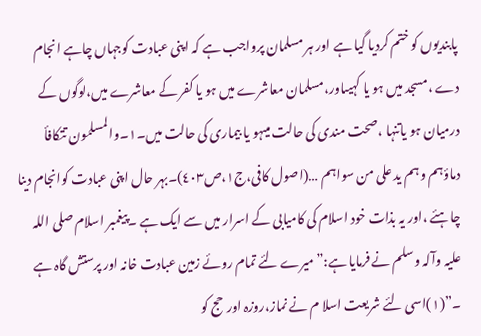پابندیوں کو ختم کردیا گیا ہے اور ہر مسلمان پرواجب ہے کہ اپنی عبادت کوجہاں چاہے انجام دے ،مسجد میں ہو یا کہیںاور،مسلمان معاشرے میں ہو یا کفر کے معاشرے میں،لوگوں کے درمیان ہو یاتنہا ،صحت مندی کی حالت میںہو یا بیماری کی حالت میں۔١۔والمسلمون تتکافأ دماؤہم وہم ید علی من سواہم …(اصول کافی،ج١،ص٤٠٣)۔بہر حال اپنی عبادت کوانجام دینا چاہئے ،اور یہ بذات خود اسلام کی کامیابی کے اسرار میں سے ایک ہے ۔پیغمبر اسلام صلی اللہ علیہ وآلہ وسلم نے فرمایا ہے:”میرے لئے تمام روئے زمین عبادت خانہ اور پرستش گاہ ہے ۔”(١)اسی لئے شریعت اسلا م نے نماز،روزہ اورحج کو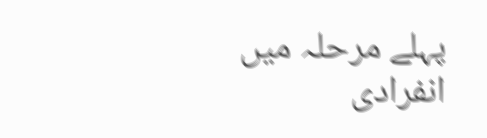پہلے مرحلہ میں انفرادی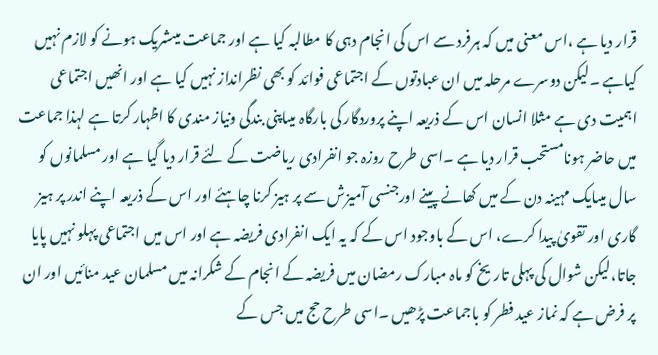قرار دیا ہے ،اس معنی میں کہ ہرفرد سے اس کی انجام دہی کا مطالبہ کیا ہے اور جماعت میںشریک ہونے کو لازم نہیں کیاہے ۔لیکن دوسرے مرحلہ میں ان عبادتوں کے اجتماعی فوائد کو بھی نظرانداز نہیں کیا ہے اور انھیں اجتماعی اہمیت دی ہے مثلا انسان اس کے ذریعہ اپنے پروردگار کی بارگاہ میںاپنی بندگی ونیاز مندی کا اظہار کرتا ہے لہذا جماعت میں حاضر ہونامستحب قرار دیا ہے ۔اسی طرح روزہ جو انفرادی ریاضت کے لئے قرار دیا گیا ہے اور مسلمانوں کو سال میںایک مہینہ دن کے میں کھانے پینے اورجنسی آمیزش سے پر ہیز کرنا چاہئے اور اس کے ذریعہ اپنے اندر پر ہیز گاری اور تقویٰ پیدا کرے، اس کے باوجود اس کے کہ یہ ایک انفرادی فریضہ ہے اور اس میں اجتماعی پہلو نہیں پایا جاتا،لیکن شوال کی پہلی تاریخ کو ماہ مبارک رمضان میں فریضہ کے انجام کے شکرانہ میں مسلمان عید منائیں اور ان پر فرض ہے کہ نماز عید فطر کو باجماعت پڑھیں ۔اسی طرح حج میں جس کے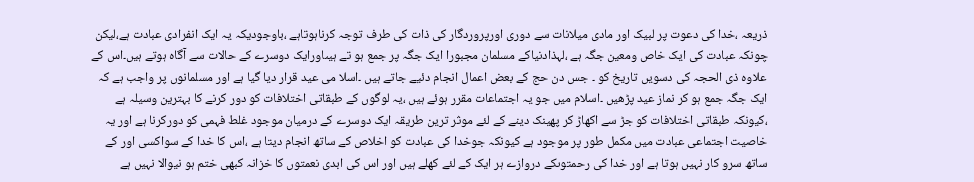ذریعہ ،خدا کی دعوت پر لبیک اور مادی میلانات سے دوری اورپروردگار کی ذات کی طرف توجہ کرناہوتاہے ،باوجودیکہ یہ ایک انفرادی عبادت ہے،لیکن چونکہ عبادت کی ایک خاص ومعین جگہ ہے ،لہذادنیاکے مسلمان مجبورا ایک جگہ پر جمع ہو تے ہیںاورایک دوسرے کے حالات سے آگاہ ہوتے ہیں۔اس کے علاوہ ذی الحجہ کی دسویں تاریخ کو ۔ جس دن حج کے بعض اعمال انجام دئیے جاتے ہیں ۔اسلا می عید قرار دیا گیا ہے اور مسلمانوں پر واجب ہے کہ ایک جگہ جمع ہو کر نماز عید پڑھیں ۔اسلام میں جو یہ اجتماعات مقرر ہوئے ہیں ،یہ لوگوں کے طبقاتی اختلافات کو دور کرنے کا بہترین وسیلہ ہے ،کیونکہ طبقاتی اختلافات کو جڑ سے اکھاڑ کر پھینک دینے کے لئے موثر ترین طریقہ ایک دوسرے کے درمیان موجود غلط فہمی کو دورکرنا ہے اور یہ خاصیت اجتماعی عبادت میں مکمل طور پر موجود ہے کیونکہ جوخدا کی عبادت کو اخلاص کے ساتھ انجام دیتا ہے ،اس کا خدا کے سواکسی اور کے ساتھ سرو کار نہیں ہوتا ہے اور خدا کی رحمتوںکے دروازے ہر ایک کے لئے کھلے ہیں اور اس کی ابدی نعمتوں کا خزانہ کبھی ختم ہو نیوالا نہیں ہے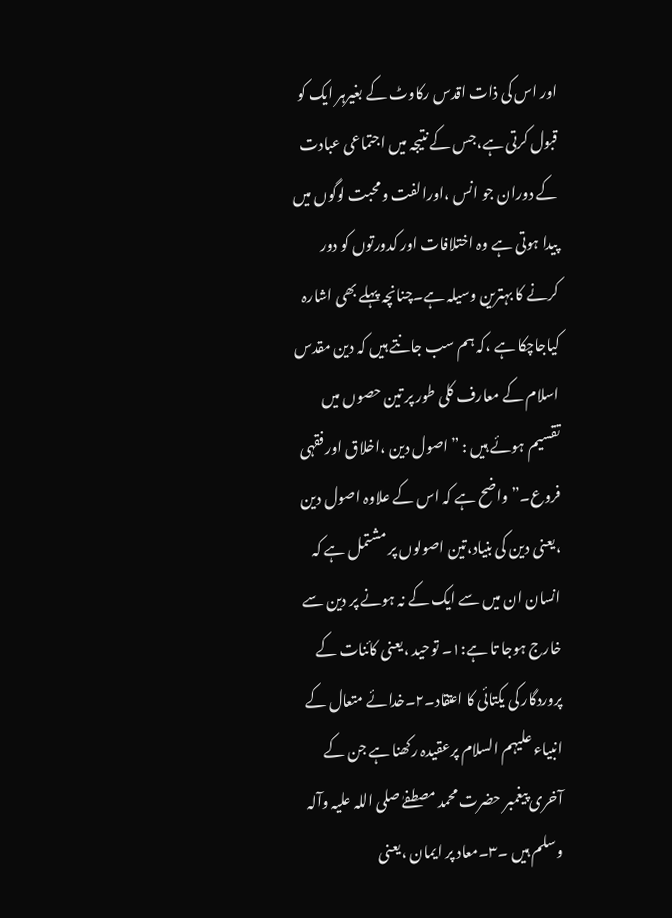اور اس کی ذات اقدس رکاوٹ کے بغیرہر ایک کو قبول کرتی ہے،جس کے نتیجہ میں اجتماعی عبادت کے دوران جو انس ،اورالفت ومحبت لوگوں میں پیدا ہوتی ہے وہ اختلافات اور کدورتوں کو دور کرنے کا بہترین وسیلہ ہے۔چنانچہ پہلے بھی اشارہ کیاجاچکا ہے ،کہ ہم سب جانتے ہیں کہ دین مقدس اسلام کے معارف کلی طور پر تین حصوں میں تقسیم ہوئے ہیں : ”اصول دین ،اخلاق اور فقہی فروع۔”واضح ہے کہ اس کے علاوہ اصول دین ،یعنی دین کی بنیاد،تین اصولوں پر مشتمل ہے کہ انسان ان میں سے ایک کے نہ ہونے پر دین سے خارج ہوجا تا ہے:١۔ توحید ،یعنی کائنات کے پروردگار کی یکتائی کا اعتقاد۔٢۔خدائے متعال کے انبیاء علیہم السلام پرعقیدہ رکھنا ہے جن کے آخری پیغمبر حضرت محمد مصطفےٰ صلی اللہ علیہ وآلہ وسلم ہیں ۔٣۔معاد پر ایمان ،یعنی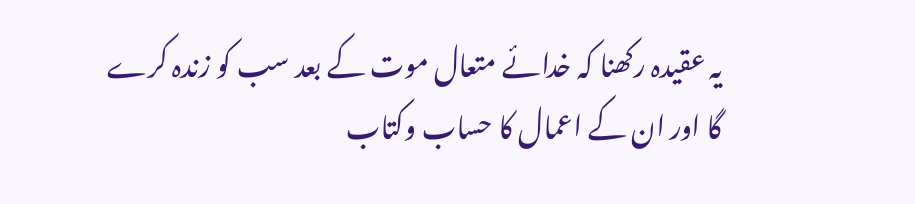یہ عقیدہ رکھنا کہ خدائے متعال موت کے بعد سب کو زندہ کرے گا اور ان کے اعمال کا حساب وکتاب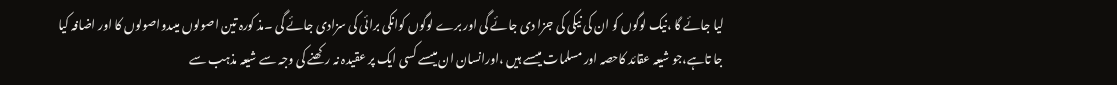لیا جائے گا ،نیک لوگوں کو ان کی نیکی کی جزا دی جائے گی اور برے لوگوں کوانکی برائی کی سزادی جائے گی ۔مذ کورہ تین اصولوں میںدواصولوں کا اور اضافہ کیا جا تاہے،جو شیعہ عقائد کاحصہ اور مسلمات میںسے ہیں ،اورانسان ان میںسے کسی ایک پر عقیدہ نہ رکھنے کی وجہ سے شیعہ مذہب سے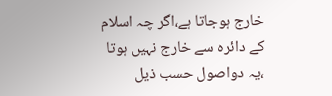خارج ہوجاتا ہے،اگر چہ اسلام کے دائرہ سے خارج نہیں ہوتا ،یہ دواصول حسب ذیل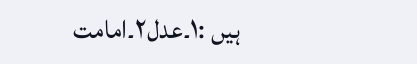ہیں :١۔عدل٢۔امامت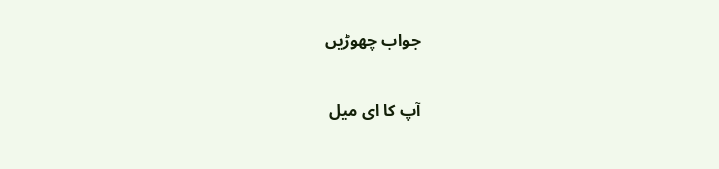جواب چھوڑیں

آپ کا ای میل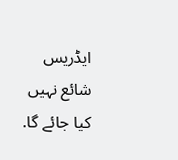ایڈریس شائع نہیں کیا جائے گا.